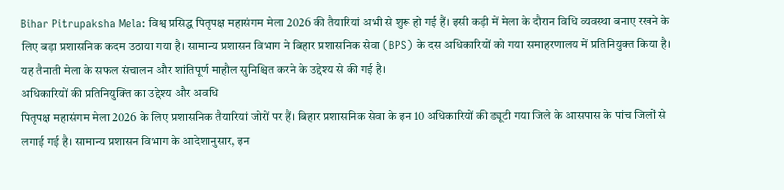Bihar Pitrupaksha Mela: विश्व प्रसिद्ध पितृपक्ष महासंगम मेला 2026 की तैयारियां अभी से शुरू हो गई हैं। इसी कड़ी में मेला के दौरान विधि व्यवस्था बनाए रखने के लिए बड़ा प्रशासनिक कदम उठाया गया है। सामान्य प्रशासन विभाग ने बिहार प्रशासनिक सेवा (BPS) के दस अधिकारियों को गया समाहरणालय में प्रतिनियुक्त किया है। यह तैनाती मेला के सफल संचालन और शांतिपूर्ण माहौल सुनिश्चित करने के उद्देश्य से की गई है।
अधिकारियों की प्रतिनियुक्ति का उद्देश्य और अवधि
पितृपक्ष महासंगम मेला 2026 के लिए प्रशासनिक तैयारियां जोरों पर हैं। बिहार प्रशासनिक सेवा के इन 10 अधिकारियों की ड्यूटी गया जिले के आसपास के पांच जिलों से लगाई गई है। सामान्य प्रशासन विभाग के आदेशानुसार, इन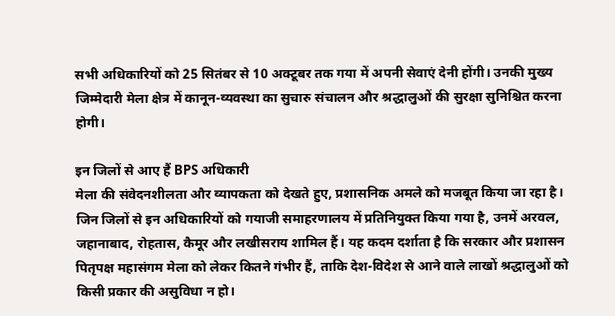सभी अधिकारियों को 25 सितंबर से 10 अक्टूबर तक गया में अपनी सेवाएं देनी होंगी। उनकी मुख्य जिम्मेदारी मेला क्षेत्र में कानून-व्यवस्था का सुचारु संचालन और श्रद्धालुओं की सुरक्षा सुनिश्चित करना होगी।

इन जिलों से आए हैं BPS अधिकारी
मेला की संवेदनशीलता और व्यापकता को देखते हुए, प्रशासनिक अमले को मजबूत किया जा रहा है। जिन जिलों से इन अधिकारियों को गयाजी समाहरणालय में प्रतिनियुक्त किया गया है, उनमें अरवल, जहानाबाद, रोहतास, कैमूर और लखीसराय शामिल हैं। यह कदम दर्शाता है कि सरकार और प्रशासन पितृपक्ष महासंगम मेला को लेकर कितने गंभीर हैं, ताकि देश-विदेश से आने वाले लाखों श्रद्धालुओं को किसी प्रकार की असुविधा न हो।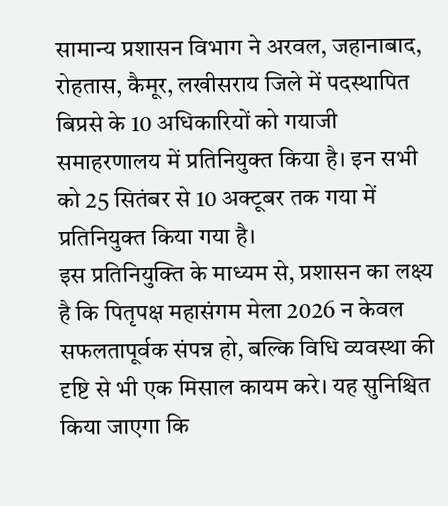सामान्य प्रशासन विभाग ने अरवल, जहानाबाद, रोहतास, कैमूर, लखीसराय जिले में पदस्थापित बिप्रसे के 10 अधिकारियों को गयाजी समाहरणालय में प्रतिनियुक्त किया है। इन सभी को 25 सितंबर से 10 अक्टूबर तक गया में प्रतिनियुक्त किया गया है।
इस प्रतिनियुक्ति के माध्यम से, प्रशासन का लक्ष्य है कि पितृपक्ष महासंगम मेला 2026 न केवल सफलतापूर्वक संपन्न हो, बल्कि विधि व्यवस्था की दृष्टि से भी एक मिसाल कायम करे। यह सुनिश्चित किया जाएगा कि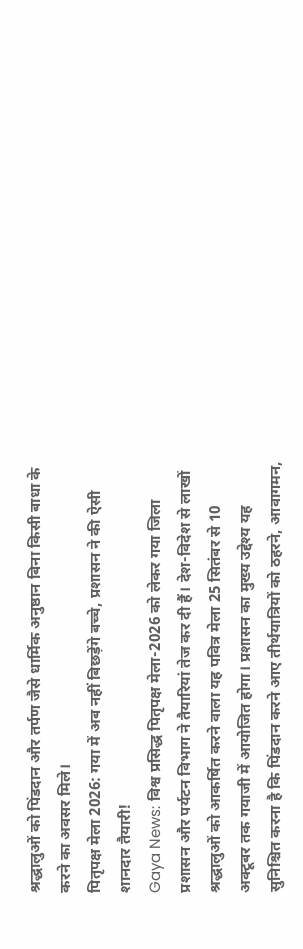श्रद्धालुओं को पिंडदान और तर्पण जैसे धार्मिक अनुष्ठान बिना किसी बाधा के करने का अवसर मिले।
पितृपक्ष मेला 2026: गया में अब नहीं बिछड़ेंगे बच्चे, प्रशासन ने की ऐसी शानदार तैयारी!
Gaya News: विश्व प्रसिद्ध पितृपक्ष मेला-2026 को लेकर गया जिला प्रशासन और पर्यटन विभाग ने तैयारियां तेज कर दी हैं। देश-विदेश से लाखों श्रद्धालुओं को आकर्षित करने वाला यह पवित्र मेला 25 सितंबर से 10 अक्टूबर तक गयाजी में आयोजित होगा। प्रशासन का मुख्य उद्देश्य यह सुनिश्चित करना है कि पिंडदान करने आए तीर्थयात्रियों को ठहरने, आवागमन,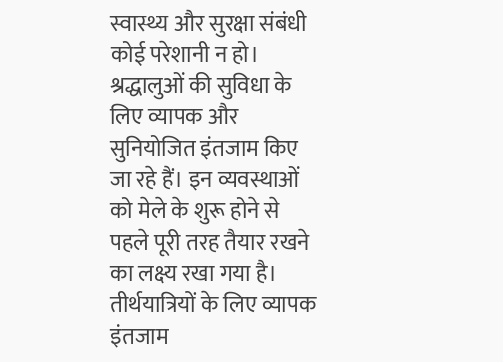स्वास्थ्य और सुरक्षा संबंधी कोई परेशानी न हो।
श्रद्धालुओं की सुविधा के लिए व्यापक और सुनियोजित इंतजाम किए जा रहे हैं। इन व्यवस्थाओं को मेले के शुरू होने से पहले पूरी तरह तैयार रखने का लक्ष्य रखा गया है।
तीर्थयात्रियों के लिए व्यापक इंतजाम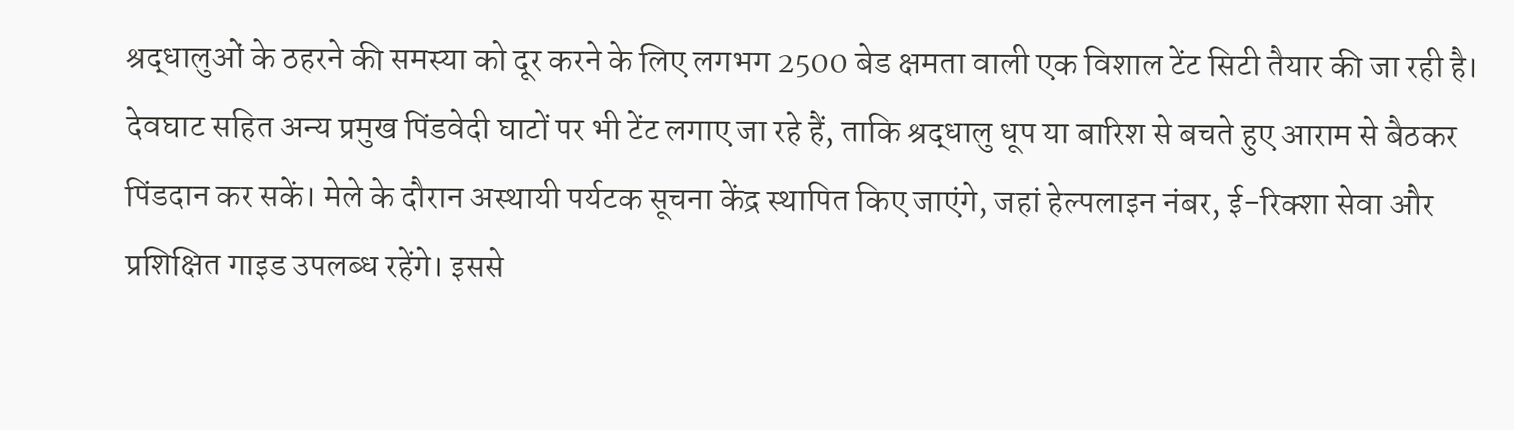श्रद्धालुओं के ठहरने की समस्या को दूर करने के लिए लगभग 2500 बेड क्षमता वाली एक विशाल टेंट सिटी तैयार की जा रही है। देवघाट सहित अन्य प्रमुख पिंडवेदी घाटों पर भी टेंट लगाए जा रहे हैं, ताकि श्रद्धालु धूप या बारिश से बचते हुए आराम से बैठकर पिंडदान कर सकें। मेले के दौरान अस्थायी पर्यटक सूचना केंद्र स्थापित किए जाएंगे, जहां हेल्पलाइन नंबर, ई-रिक्शा सेवा और प्रशिक्षित गाइड उपलब्ध रहेंगे। इससे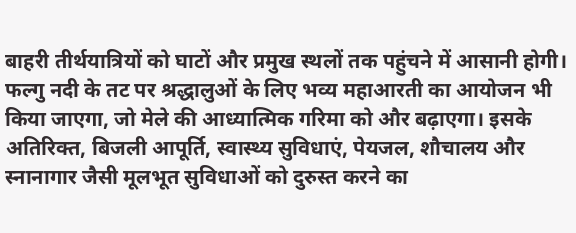बाहरी तीर्थयात्रियों को घाटों और प्रमुख स्थलों तक पहुंचने में आसानी होगी।
फल्गु नदी के तट पर श्रद्धालुओं के लिए भव्य महाआरती का आयोजन भी किया जाएगा, जो मेले की आध्यात्मिक गरिमा को और बढ़ाएगा। इसके अतिरिक्त, बिजली आपूर्ति, स्वास्थ्य सुविधाएं, पेयजल, शौचालय और स्नानागार जैसी मूलभूत सुविधाओं को दुरुस्त करने का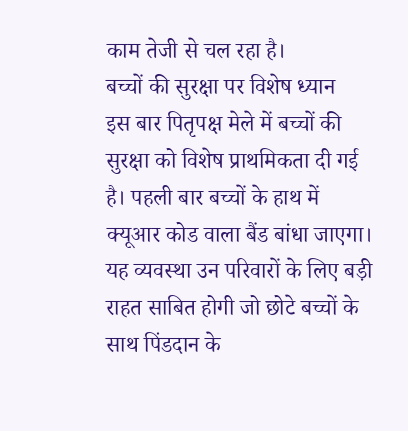काम तेजी से चल रहा है।
बच्चों की सुरक्षा पर विशेष ध्यान
इस बार पितृपक्ष मेले में बच्चों की सुरक्षा को विशेष प्राथमिकता दी गई है। पहली बार बच्चों के हाथ में क्यूआर कोड वाला बैंड बांधा जाएगा। यह व्यवस्था उन परिवारों के लिए बड़ी राहत साबित होगी जो छोटे बच्चों के साथ पिंडदान के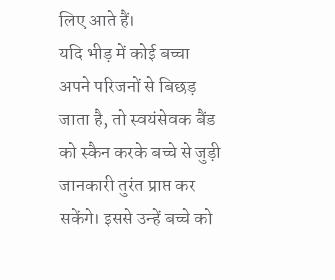लिए आते हैं।
यदि भीड़ में कोई बच्चा अपने परिजनों से बिछड़ जाता है, तो स्वयंसेवक बैंड को स्कैन करके बच्चे से जुड़ी जानकारी तुरंत प्राप्त कर सकेंगे। इससे उन्हें बच्चे को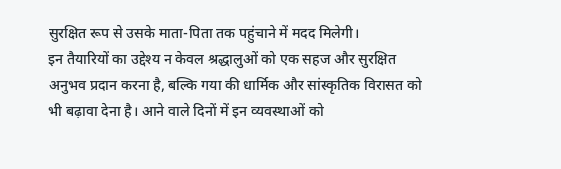सुरक्षित रूप से उसके माता-पिता तक पहुंचाने में मदद मिलेगी।
इन तैयारियों का उद्देश्य न केवल श्रद्धालुओं को एक सहज और सुरक्षित अनुभव प्रदान करना है, बल्कि गया की धार्मिक और सांस्कृतिक विरासत को भी बढ़ावा देना है। आने वाले दिनों में इन व्यवस्थाओं को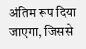अंतिम रूप दिया जाएगा, जिससे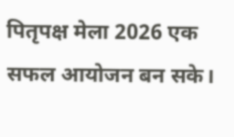पितृपक्ष मेला 2026 एक सफल आयोजन बन सके।